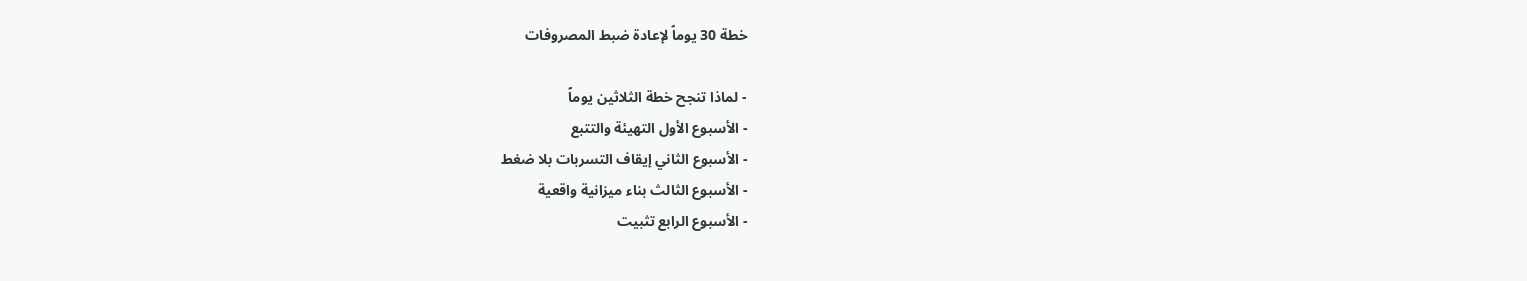خطة 30 يوماً لإعادة ضبط المصروفات

- لماذا تنجح خطة الثلاثين يوماً
- الأسبوع الأول التهيئة والتتبع
- الأسبوع الثاني إيقاف التسربات بلا ضغط
- الأسبوع الثالث بناء ميزانية واقعية
- الأسبوع الرابع تثبيت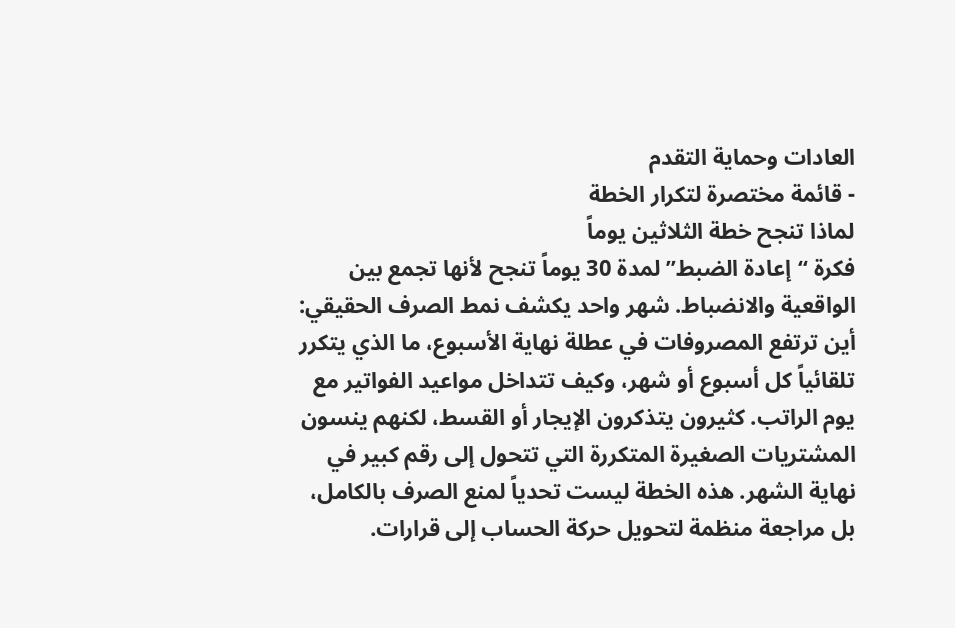العادات وحماية التقدم
- قائمة مختصرة لتكرار الخطة
لماذا تنجح خطة الثلاثين يوماً
فكرة “إعادة الضبط” لمدة 30 يوماً تنجح لأنها تجمع بين الواقعية والانضباط. شهر واحد يكشف نمط الصرف الحقيقي: أين ترتفع المصروفات في عطلة نهاية الأسبوع، ما الذي يتكرر تلقائياً كل أسبوع أو شهر، وكيف تتداخل مواعيد الفواتير مع يوم الراتب. كثيرون يتذكرون الإيجار أو القسط، لكنهم ينسون المشتريات الصغيرة المتكررة التي تتحول إلى رقم كبير في نهاية الشهر. هذه الخطة ليست تحدياً لمنع الصرف بالكامل، بل مراجعة منظمة لتحويل حركة الحساب إلى قرارات.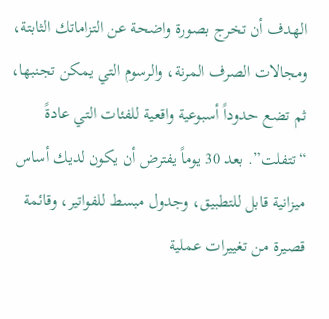الهدف أن تخرج بصورة واضحة عن التزاماتك الثابتة، ومجالات الصرف المرنة، والرسوم التي يمكن تجنبها، ثم تضع حدوداً أسبوعية واقعية للفئات التي عادةً “تتفلت”. بعد 30 يوماً يفترض أن يكون لديك أساس ميزانية قابل للتطبيق، وجدول مبسط للفواتير، وقائمة قصيرة من تغييرات عملية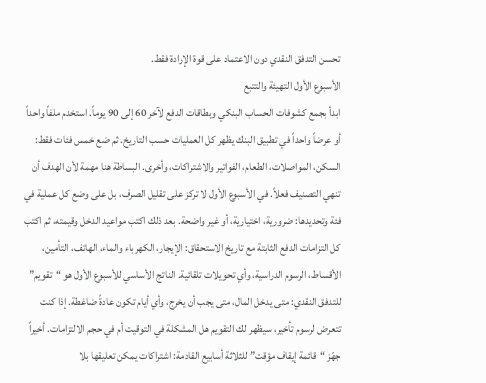تحسن التدفق النقدي دون الاعتماد على قوة الإرادة فقط.
الأسبوع الأول التهيئة والتتبع
ابدأ بجمع كشوفات الحساب البنكي وبطاقات الدفع لآخر 60 إلى 90 يوماً. استخدم ملفاً واحداً أو عرضاً واحداً في تطبيق البنك يظهر كل العمليات حسب التاريخ. ثم ضع خمس فئات فقط: السكن، المواصلات، الطعام، الفواتير والاشتراكات، وأخرى. البساطة هنا مهمة لأن الهدف أن تنهي التصنيف فعلاً. في الأسبوع الأول لا تركز على تقليل الصرف، بل على وضع كل عملية في فئة وتحديدها: ضرورية، اختيارية، أو غير واضحة. بعد ذلك اكتب مواعيد الدخل وقيمته، ثم اكتب كل التزامات الدفع الثابتة مع تاريخ الاستحقاق: الإيجار، الكهرباء والماء، الهاتف، التأمين، الأقساط، الرسوم الدراسية، وأي تحويلات تلقائية. الناتج الأساسي للأسبوع الأول هو “تقويم” للتدفق النقدي: متى يدخل المال، متى يجب أن يخرج، وأي أيام تكون عادةً ضاغطة. إذا كنت تتعرض لرسوم تأخير، سيظهر لك التقويم هل المشكلة في التوقيت أم في حجم الالتزامات. أخيراً جهّز “قائمة إيقاف مؤقت” للثلاثة أسابيع القادمة: اشتراكات يمكن تعليقها بلا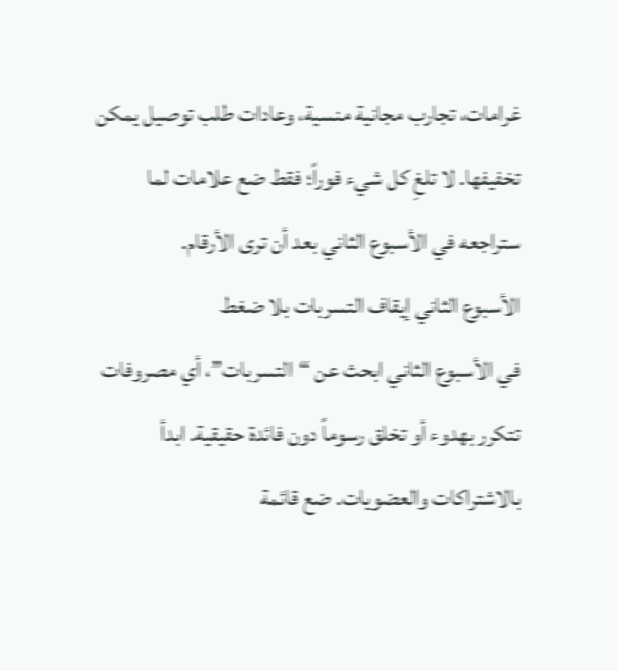غرامات، تجارب مجانية منسية، وعادات طلب توصيل يمكن تخفيفها. لا تلغِ كل شيء فوراً؛ فقط ضع علامات لما ستراجعه في الأسبوع الثاني بعد أن ترى الأرقام.
الأسبوع الثاني إيقاف التسربات بلا ضغط
في الأسبوع الثاني ابحث عن “التسربات”، أي مصروفات تتكرر بهدوء أو تخلق رسوماً دون فائدة حقيقية. ابدأ بالاشتراكات والعضويات. ضع قائمة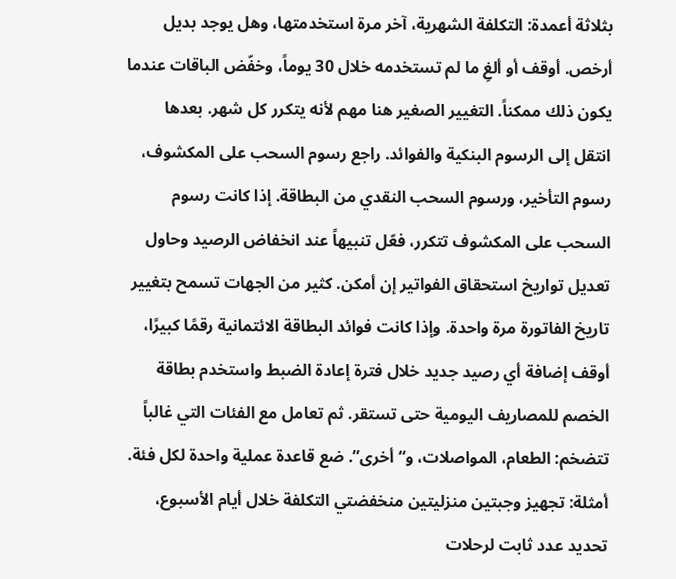بثلاثة أعمدة: التكلفة الشهرية، آخر مرة استخدمتها، وهل يوجد بديل أرخص. أوقف أو ألغِ ما لم تستخدمه خلال 30 يوماً، وخفّض الباقات عندما يكون ذلك ممكناً. التغيير الصغير هنا مهم لأنه يتكرر كل شهر. بعدها انتقل إلى الرسوم البنكية والفوائد. راجع رسوم السحب على المكشوف، رسوم التأخير، ورسوم السحب النقدي من البطاقة. إذا كانت رسوم السحب على المكشوف تتكرر، فعّل تنبيهاً عند انخفاض الرصيد وحاول تعديل تواريخ استحقاق الفواتير إن أمكن. كثير من الجهات تسمح بتغيير تاريخ الفاتورة مرة واحدة. وإذا كانت فوائد البطاقة الائتمانية رقمًا كبيرًا، أوقف إضافة أي رصيد جديد خلال فترة إعادة الضبط واستخدم بطاقة الخصم للمصاريف اليومية حتى تستقر. ثم تعامل مع الفئات التي غالباً تتضخم: الطعام، المواصلات، و“أخرى”. ضع قاعدة عملية واحدة لكل فئة. أمثلة: تجهيز وجبتين منزليتين منخفضتي التكلفة خلال أيام الأسبوع، تحديد عدد ثابت لرحلات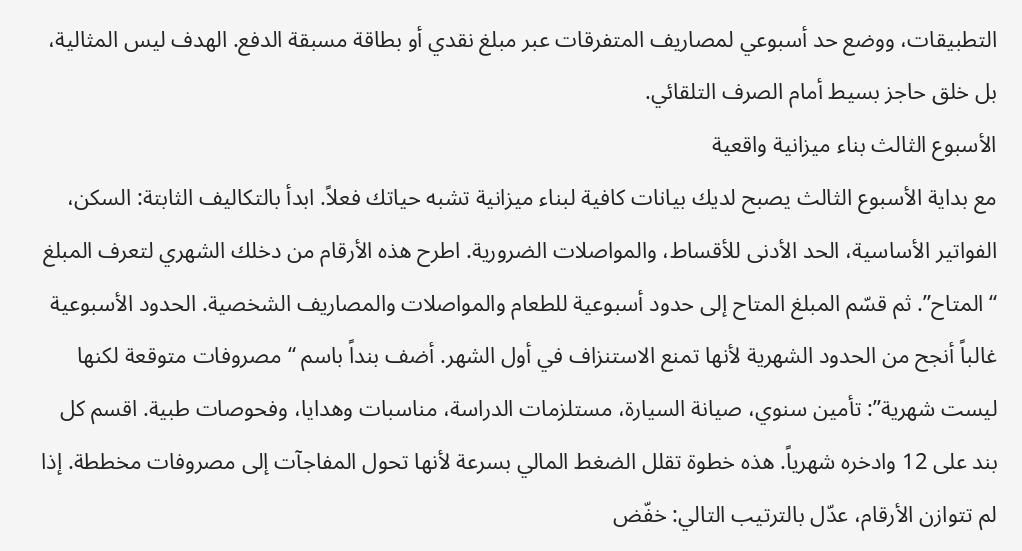التطبيقات، ووضع حد أسبوعي لمصاريف المتفرقات عبر مبلغ نقدي أو بطاقة مسبقة الدفع. الهدف ليس المثالية، بل خلق حاجز بسيط أمام الصرف التلقائي.
الأسبوع الثالث بناء ميزانية واقعية
مع بداية الأسبوع الثالث يصبح لديك بيانات كافية لبناء ميزانية تشبه حياتك فعلاً. ابدأ بالتكاليف الثابتة: السكن، الفواتير الأساسية، الحد الأدنى للأقساط، والمواصلات الضرورية. اطرح هذه الأرقام من دخلك الشهري لتعرف المبلغ “المتاح”. ثم قسّم المبلغ المتاح إلى حدود أسبوعية للطعام والمواصلات والمصاريف الشخصية. الحدود الأسبوعية غالباً أنجح من الحدود الشهرية لأنها تمنع الاستنزاف في أول الشهر. أضف بنداً باسم “مصروفات متوقعة لكنها ليست شهرية”: تأمين سنوي، صيانة السيارة، مستلزمات الدراسة، مناسبات وهدايا، وفحوصات طبية. اقسم كل بند على 12 وادخره شهرياً. هذه خطوة تقلل الضغط المالي بسرعة لأنها تحول المفاجآت إلى مصروفات مخططة. إذا لم تتوازن الأرقام، عدّل بالترتيب التالي: خفّض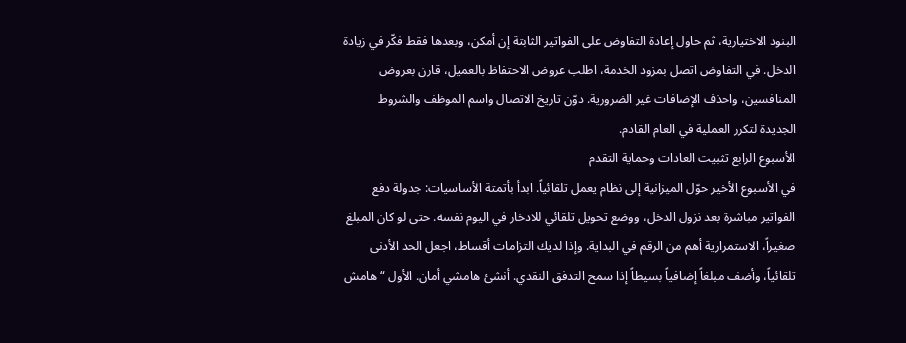البنود الاختيارية، ثم حاول إعادة التفاوض على الفواتير الثابتة إن أمكن، وبعدها فقط فكّر في زيادة الدخل. في التفاوض اتصل بمزود الخدمة، اطلب عروض الاحتفاظ بالعميل، قارن بعروض المنافسين، واحذف الإضافات غير الضرورية. دوّن تاريخ الاتصال واسم الموظف والشروط الجديدة لتكرر العملية في العام القادم.
الأسبوع الرابع تثبيت العادات وحماية التقدم
في الأسبوع الأخير حوّل الميزانية إلى نظام يعمل تلقائياً. ابدأ بأتمتة الأساسيات: جدولة دفع الفواتير مباشرة بعد نزول الدخل، ووضع تحويل تلقائي للادخار في اليوم نفسه. حتى لو كان المبلغ صغيراً، الاستمرارية أهم من الرقم في البداية. وإذا لديك التزامات أقساط، اجعل الحد الأدنى تلقائياً، وأضف مبلغاً إضافياً بسيطاً إذا سمح التدفق النقدي. أنشئ هامشي أمان. الأول “هامش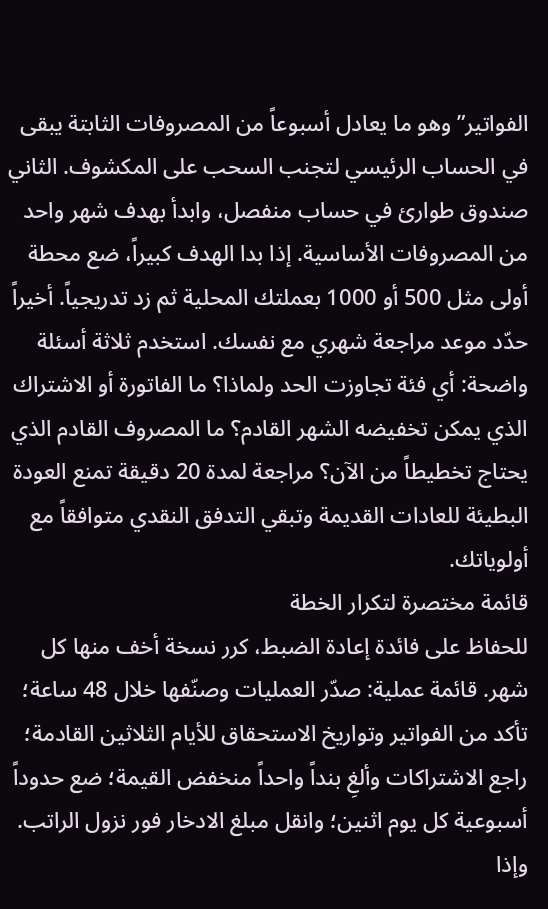الفواتير” وهو ما يعادل أسبوعاً من المصروفات الثابتة يبقى في الحساب الرئيسي لتجنب السحب على المكشوف. الثاني صندوق طوارئ في حساب منفصل، وابدأ بهدف شهر واحد من المصروفات الأساسية. إذا بدا الهدف كبيراً، ضع محطة أولى مثل 500 أو 1000 بعملتك المحلية ثم زد تدريجياً. أخيراً حدّد موعد مراجعة شهري مع نفسك. استخدم ثلاثة أسئلة واضحة: أي فئة تجاوزت الحد ولماذا؟ ما الفاتورة أو الاشتراك الذي يمكن تخفيضه الشهر القادم؟ ما المصروف القادم الذي يحتاج تخطيطاً من الآن؟ مراجعة لمدة 20 دقيقة تمنع العودة البطيئة للعادات القديمة وتبقي التدفق النقدي متوافقاً مع أولوياتك.
قائمة مختصرة لتكرار الخطة
للحفاظ على فائدة إعادة الضبط، كرر نسخة أخف منها كل شهر. قائمة عملية: صدّر العمليات وصنّفها خلال 48 ساعة؛ تأكد من الفواتير وتواريخ الاستحقاق للأيام الثلاثين القادمة؛ راجع الاشتراكات وألغِ بنداً واحداً منخفض القيمة؛ ضع حدوداً أسبوعية كل يوم اثنين؛ وانقل مبلغ الادخار فور نزول الراتب. وإذا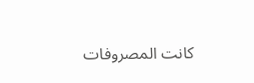كانت المصروفات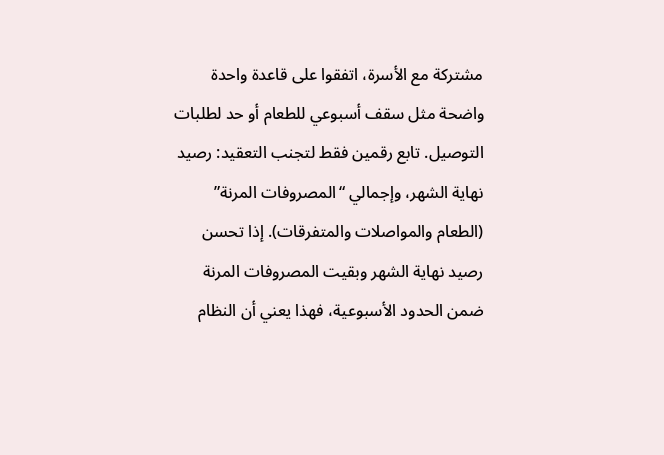مشتركة مع الأسرة، اتفقوا على قاعدة واحدة واضحة مثل سقف أسبوعي للطعام أو حد لطلبات التوصيل. تابع رقمين فقط لتجنب التعقيد: رصيد نهاية الشهر، وإجمالي “المصروفات المرنة” (الطعام والمواصلات والمتفرقات). إذا تحسن رصيد نهاية الشهر وبقيت المصروفات المرنة ضمن الحدود الأسبوعية، فهذا يعني أن النظام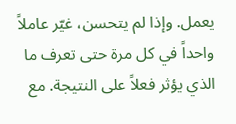يعمل. وإذا لم يتحسن، غيّر عاملاً واحداً في كل مرة حتى تعرف ما الذي يؤثر فعلاً على النتيجة. مع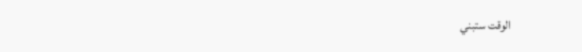الوقت ستبني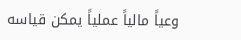وعياً مالياً عملياً يمكن قياسه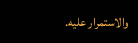والاستمرار عليه.